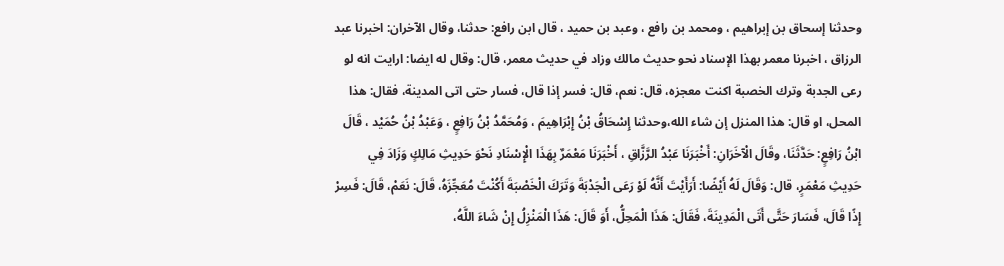وحدثنا إسحاق بن إبراهيم ، ومحمد بن رافع ، وعبد بن حميد ، قال ابن رافع: حدثنا، وقال الآخران: اخبرنا عبد الرزاق ، اخبرنا معمر بهذا الإسناد نحو حديث مالك وزاد في حديث معمر، قال: وقال له ايضا: ارايت انه لو رعى الجدبة وترك الخصبة اكنت معجزه، قال: نعم، قال: فسر إذا قال، فسار حتى اتى المدينة، فقال: هذا المحل، او قال: هذا المنزل إن شاء الله،وحدثنا إِسْحَاقُ بْنُ إِبْرَاهِيمَ ، وَمُحَمَّدُ بْنُ رَافِعٍ ، وَعَبْدُ بْنُ حُمَيْد ، قَالَ ابْنُ رَافِعٍ: حَدَّثَنَا، وقَالَ الْآخَرَانِ: أَخْبَرَنَا عَبْدُ الرَّزَّاقِ ، أَخْبَرَنَا مَعْمَرٌ بِهَذَا الْإِسْنَادِ نَحْوَ حَدِيثِ مَالِكٍ وَزَادَ فِي حَدِيثِ مَعْمَرٍ، قال: وَقَالَ لَهُ أَيْضًا: أَرَأَيْتَ أَنَّهُ لَوْ رَعَى الْجَدْبَةَ وَتَرَكَ الْخَصْبَةَ أَكُنْتَ مُعَجِّزَهُ، قَالَ: نَعَمْ، قَالَ: فَسِرْ إِذًا قَالَ، فَسَارَ حَتَّى أَتَى الْمَدِينَةَ، فَقَالَ: هَذَا الْمَحِلُّ، أَوَ قَالَ: هَذَا الْمَنْزِلُ إِنْ شَاءَ اللَّهُ،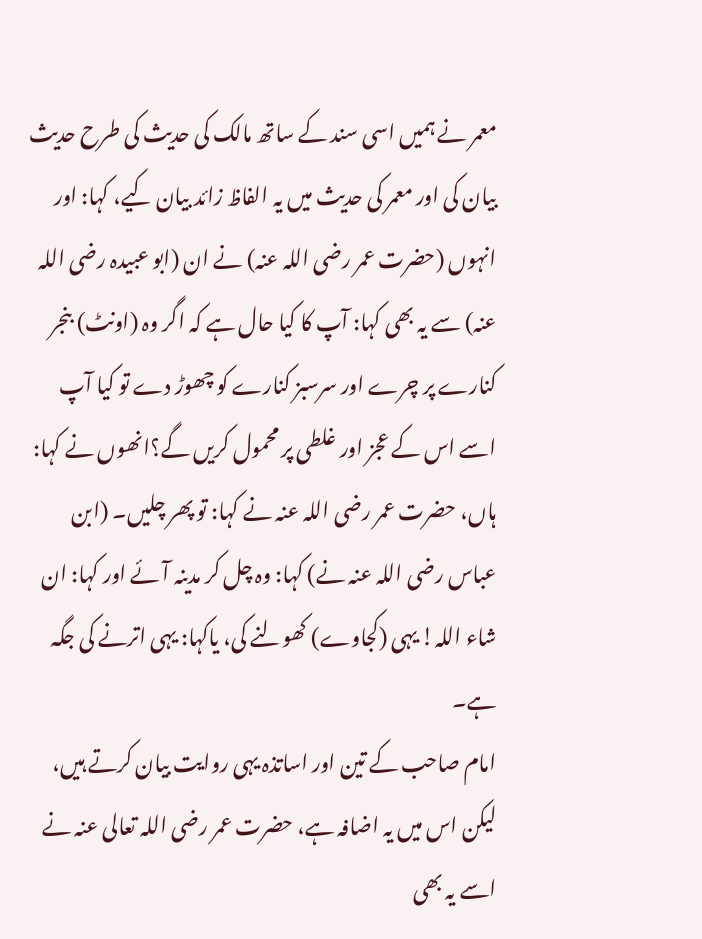معمر نے ہمیں اسی سند کے ساتھ مالک کی حدیث کی طرح حدیث بیان کی اور معمر کی حدیث میں یہ الفاظ زائد بیان کیے، کہا: اور انہوں (حضرت عمر رضی اللہ عنہ) نے ان (ابو عبیدہ رضی اللہ عنہ) سے یہ بھی کہا: آپ کا کیا حال ہے کہ اگر وہ (اونٹ) بنجر کنارے پر چرے اور سرسبز کنارے کو چھوڑ دے تو کیا آپ اسے اس کے عجز اور غلطی پر محمول کریں گے؟انھوں نے کہا: ہاں، حضرت عمر رضی اللہ عنہ نے کہا: تو پھر چلیں۔ (ابن عباس رضی اللہ عنہ نے) کہا: وہ چل کر مدینہ آئے اور کہا: ان شاء اللہ! یہی (کجاوے) کھولنے کی، یاکہا: یہی اترنے کی جگہ ہے۔
امام صاحب کے تین اور اساتذہ یہی روایت بیان کرتے ہیں، لیکن اس میں یہ اضافہ ہے، حضرت عمر رضی اللہ تعالی عنہ نے اسے یہ بھی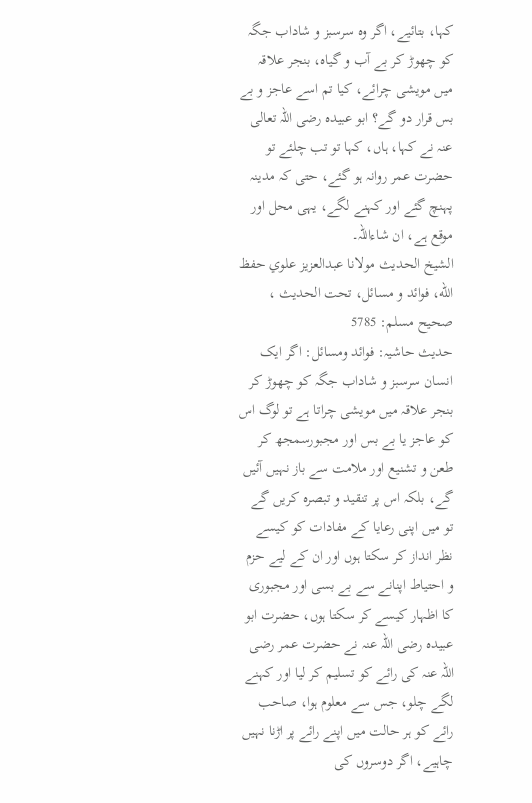کہا، بتائیے، اگر وہ سرسبز و شاداب جگہ کو چھوڑ کر بے آب و گیاہ، بنجر علاقہ میں مویشی چرائے، کیا تم اسے عاجز و بے بس قرار دو گے؟ ابو عبیدہ رضی اللہ تعالی عنہ نے کہا، ہاں، کہا تو تب چلئے تو حضرت عمر روانہ ہو گئے، حتی کہ مدینہ پہنچ گئے اور کہنے لگے، یہی محل اور موقع ہے، ان شاءاللہ۔
الشيخ الحديث مولانا عبدالعزيز علوي حفظ الله، فوائد و مسائل، تحت الحديث ، صحيح مسلم: 5785
حدیث حاشیہ: فوائد ومسائل: اگر ایک انسان سرسبز و شاداب جگہ کو چھوڑ کر بنجر علاقہ میں مویشی چراتا ہے تو لوگ اس کو عاجز یا بے بس اور مجبورسمجھ کر طعن و تشنیع اور ملامت سے باز نہیں آئیں گے، بلکہ اس پر تنقید و تبصرہ کریں گے تو میں اپنی رعایا کے مفادات کو کیسے نظر انداز کر سکتا ہوں اور ان کے لیے حزم و احتیاط اپنانے سے بے بسی اور مجبوری کا اظہار کیسے کر سکتا ہوں، حضرت ابو عبیدہ رضی اللہ عنہ نے حضرت عمر رضی اللہ عنہ کی رائے کو تسلیم کر لیا اور کہنے لگے چلو، جس سے معلوم ہوا، صاحب رائے کو ہر حالت میں اپنے رائے پر اڑنا نہیں چاہیے، اگر دوسروں کی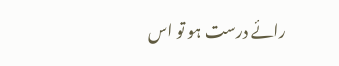رائے درست ہو تو اس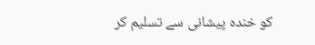کو خندہ پیشانی سے تسلیم کر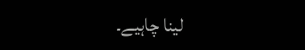لینا چاہیے۔